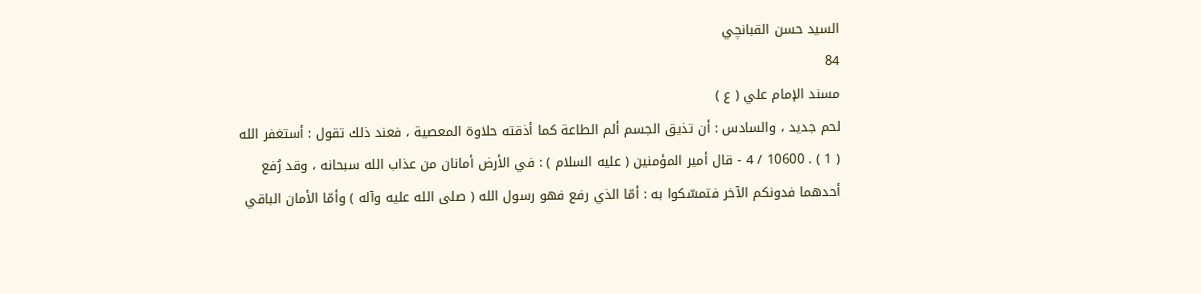السيد حسن القبانچي
84
مسند الإمام علي ( ع )
لحم جديد ، والسادس : أن تذيق الجسم ألم الطاعة كما أذقته حلاوة المعصية ، فعند ذلك تقول : أستغفر الله ( 1 ) . 10600 / 4 - قال أمير المؤمنين ( عليه السلام ) : في الأرض أمانان من عذاب الله سبحانه ، وقد رُفع أحدهما فدونكم الآخر فتمسّكوا به : أمّا الذي رفع فهو رسول الله ( صلى الله عليه وآله ) وأمّا الأمان الباقي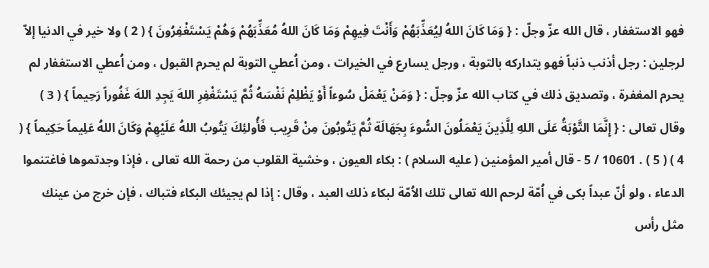فهو الاستغفار ، قال الله عزّ وجلّ : { وَمَا كَانَ اللهُ لِيُعَذِّبَهُمْ وَأَنْتَ فِيهِمْ وَمَا كَانَ اللهُ مُعَذِّبَهُمْ وَهُمْ يَسْتَغْفِرُونَ } ( 2 ) ولا خير في الدنيا إلاّ لرجلين : رجل أذنب ذنباً فهو يتداركه بالتوبة ، ورجل يسارع في الخيرات ، ومن اُعطي التوبة لم يحرم القبول ، ومن اُعطي الاستغفار لم يحرم المغفرة ، وتصديق ذلك في كتاب الله عزّ وجلّ : { وَمَنْ يَعْمَلْ سُوءاً أَوْ يَظْلِمْ نَفْسَهُ ثُمَّ يَسْتَغْفِرِ اللهَ يَجِدِ اللهَ غَفُوراً رَحِيماً } ( 3 ) وقال تعالى : { إِنَّمَا التَّوْبَةُ عَلَى اللهِ لِلَّذِينَ يَعْمَلُونَ السُّوءَ بِجَهَالَة ثُمَّ يَتُوبُونَ مِنْ قَرِيب فَأُولئِكَ يَتُوبُ اللهُ عَلَيْهِمْ وَكَانَ اللهُ عَلِيماً حَكِيماً } ( 4 ) ( 5 ) . 10601 / 5 - قال أمير المؤمنين ( عليه السلام ) : بكاء العيون ، وخشية القلوب من رحمة الله تعالى ، فإذا وجدتموها فاغتنموا الدعاء ، ولو أنّ عبداً بكى في اُمّة لرحم الله تعالى تلك الاُمّة لبكاء ذلك العبد ، وقال : إذا لم يجيئك البكاء فتباك ، فإن خرج من عينك مثل رأس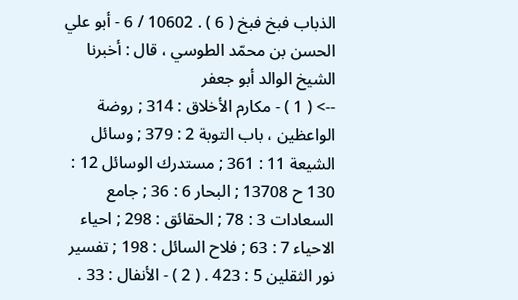الذباب فبخ فبخ ( 6 ) . 10602 / 6 - أبو علي الحسن بن محمّد الطوسي ، قال : أخبرنا الشيخ الوالد أبو جعفر
--> ( 1 ) - مكارم الأخلاق : 314 ; روضة الواعظين ، باب التوبة 2 : 379 ; وسائل الشيعة 11 : 361 ; مستدرك الوسائل 12 : 130 ح 13708 ; البحار 6 : 36 ; جامع السعادات 3 : 78 ; الحقائق : 298 ; احياء الاحياء 7 : 63 ; فلاح السائل : 198 ; تفسير نور الثقلين 5 : 423 . ( 2 ) - الأنفال : 33 .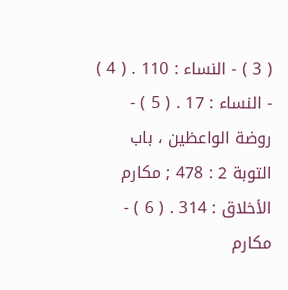( 3 ) - النساء : 110 . ( 4 ) - النساء : 17 . ( 5 ) - روضة الواعظين ، باب التوبة 2 : 478 ; مكارم الأخلاق : 314 . ( 6 ) - مكارم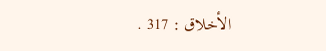الأخلاق : 317 .